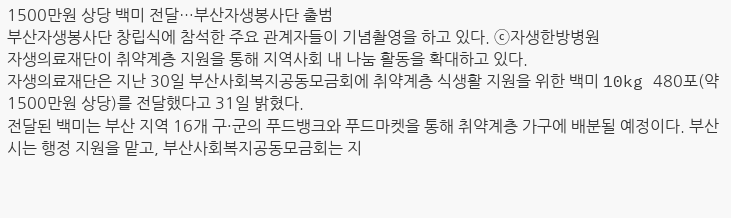1500만원 상당 백미 전달…부산자생봉사단 출범
부산자생봉사단 창립식에 참석한 주요 관계자들이 기념촬영을 하고 있다. ⓒ자생한방병원
자생의료재단이 취약계층 지원을 통해 지역사회 내 나눔 활동을 확대하고 있다.
자생의료재단은 지난 30일 부산사회복지공동모금회에 취약계층 식생활 지원을 위한 백미 10kg 480포(약 1500만원 상당)를 전달했다고 31일 밝혔다.
전달된 백미는 부산 지역 16개 구·군의 푸드뱅크와 푸드마켓을 통해 취약계층 가구에 배분될 예정이다. 부산시는 행정 지원을 맡고, 부산사회복지공동모금회는 지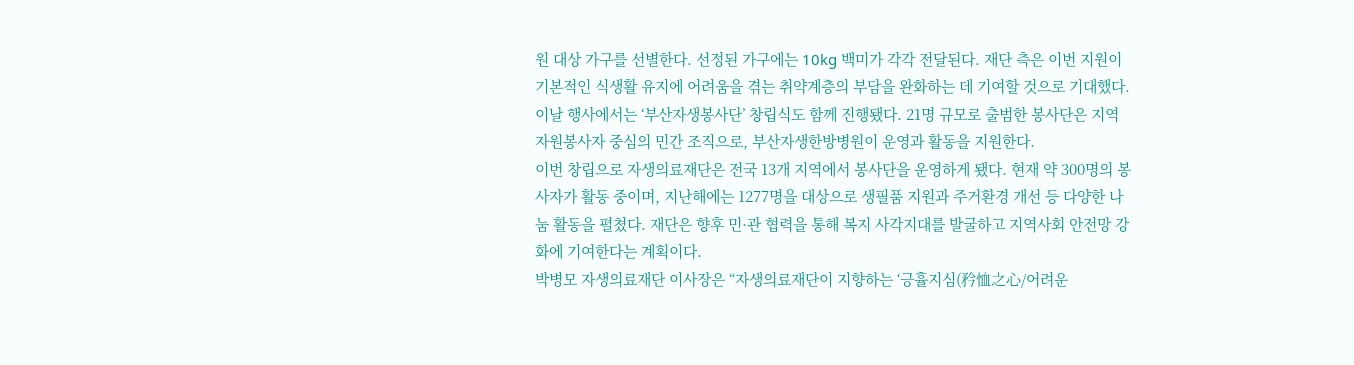원 대상 가구를 선별한다. 선정된 가구에는 10kg 백미가 각각 전달된다. 재단 측은 이번 지원이 기본적인 식생활 유지에 어려움을 겪는 취약계층의 부담을 완화하는 데 기여할 것으로 기대했다.
이날 행사에서는 ‘부산자생봉사단’ 창립식도 함께 진행됐다. 21명 규모로 출범한 봉사단은 지역 자원봉사자 중심의 민간 조직으로, 부산자생한방병원이 운영과 활동을 지원한다.
이번 창립으로 자생의료재단은 전국 13개 지역에서 봉사단을 운영하게 됐다. 현재 약 300명의 봉사자가 활동 중이며, 지난해에는 1277명을 대상으로 생필품 지원과 주거환경 개선 등 다양한 나눔 활동을 펼쳤다. 재단은 향후 민·관 협력을 통해 복지 사각지대를 발굴하고 지역사회 안전망 강화에 기여한다는 계획이다.
박병모 자생의료재단 이사장은 “자생의료재단이 지향하는 ‘긍휼지심(矜恤之心/어려운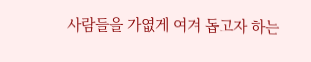사람들을 가엾게 여겨 돕고자 하는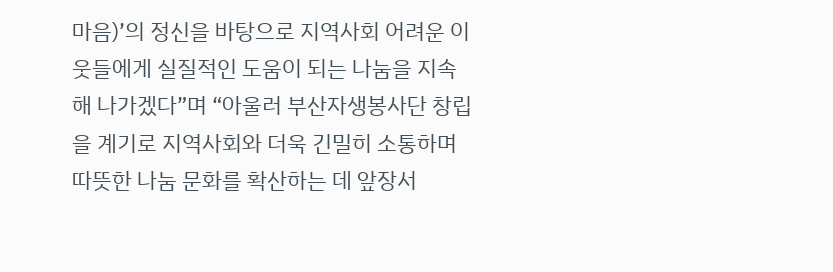마음)’의 정신을 바탕으로 지역사회 어려운 이웃들에게 실질적인 도움이 되는 나눔을 지속해 나가겠다”며 “아울러 부산자생봉사단 창립을 계기로 지역사회와 더욱 긴밀히 소통하며 따뜻한 나눔 문화를 확산하는 데 앞장서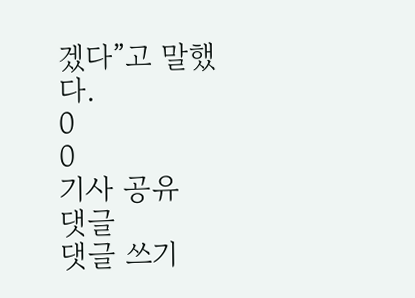겠다”고 말했다.
0
0
기사 공유
댓글
댓글 쓰기